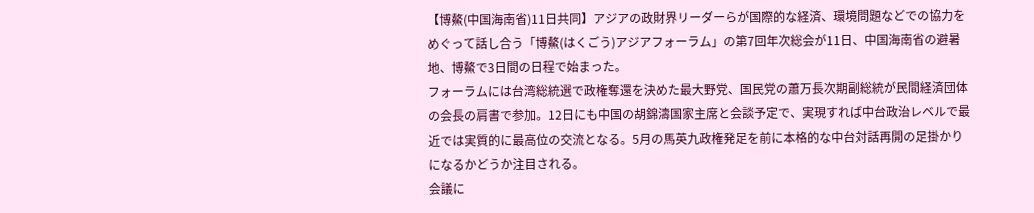【博鰲(中国海南省)11日共同】アジアの政財界リーダーらが国際的な経済、環境問題などでの協力をめぐって話し合う「博鰲(はくごう)アジアフォーラム」の第7回年次総会が11日、中国海南省の避暑地、博鰲で3日間の日程で始まった。
フォーラムには台湾総統選で政権奪還を決めた最大野党、国民党の蕭万長次期副総統が民間経済団体の会長の肩書で参加。12日にも中国の胡錦濤国家主席と会談予定で、実現すれば中台政治レベルで最近では実質的に最高位の交流となる。5月の馬英九政権発足を前に本格的な中台対話再開の足掛かりになるかどうか注目される。
会議に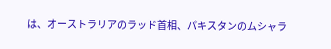は、オーストラリアのラッド首相、パキスタンのムシャラ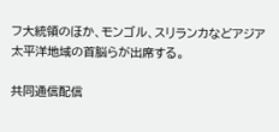フ大統領のほか、モンゴル、スリランカなどアジア太平洋地域の首脳らが出席する。

共同通信配信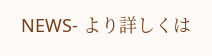NEWS- より詳しくは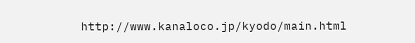http://www.kanaloco.jp/kyodo/main.html